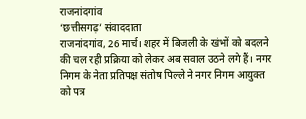राजनांदगांव
‘छत्तीसगढ़’ संवाददाता
राजनांदगांव, 26 मार्च। शहर में बिजली के खंभों को बदलने की चल रही प्रक्रिया को लेकर अब सवाल उठने लगे हैं। नगर निगम के नेता प्रतिपक्ष संतोष पिल्ले ने नगर निगम आयुक्त को पत्र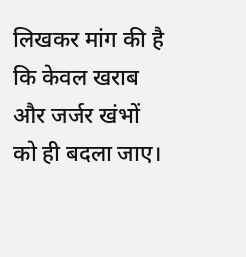लिखकर मांग की है कि केवल खराब और जर्जर खंभों को ही बदला जाए।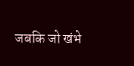जबकि जो खंभे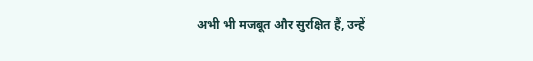अभी भी मजबूत और सुरक्षित हैं, उन्हें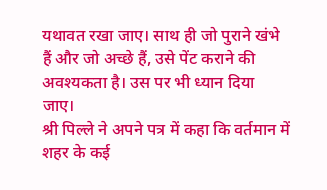यथावत रखा जाए। साथ ही जो पुराने खंभे हैं और जो अच्छे हैं, उसे पेंट कराने की अवश्यकता है। उस पर भी ध्यान दिया जाए।
श्री पिल्ले ने अपने पत्र में कहा कि वर्तमान में शहर के कई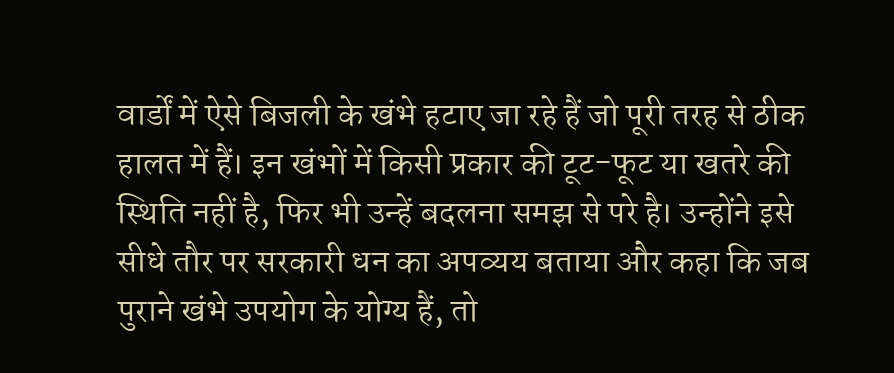वार्डों में ऐसे बिजली के खंभे हटाए जा रहे हैं जो पूरी तरह से ठीक हालत में हैं। इन खंभों में किसी प्रकार की टूट-फूट या खतरे की स्थिति नहीं है, फिर भी उन्हें बदलना समझ से परे है। उन्होंने इसे सीधे तौर पर सरकारी धन का अपव्यय बताया और कहा कि जब पुराने खंभे उपयोग के योग्य हैं, तो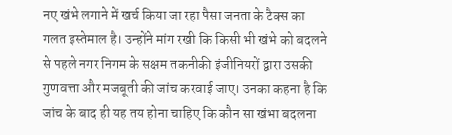नए खंभे लगाने में खर्च किया जा रहा पैसा जनता के टैक्स का गलत इस्तेमाल है। उन्होंने मांग रखी कि किसी भी खंभे को बदलने से पहले नगर निगम के सक्षम तकनीकी इंजीनियरों द्वारा उसकी गुणवत्ता और मजबूती की जांच करवाई जाए। उनका कहना है कि जांच के बाद ही यह तय होना चाहिए कि कौन सा खंभा बदलना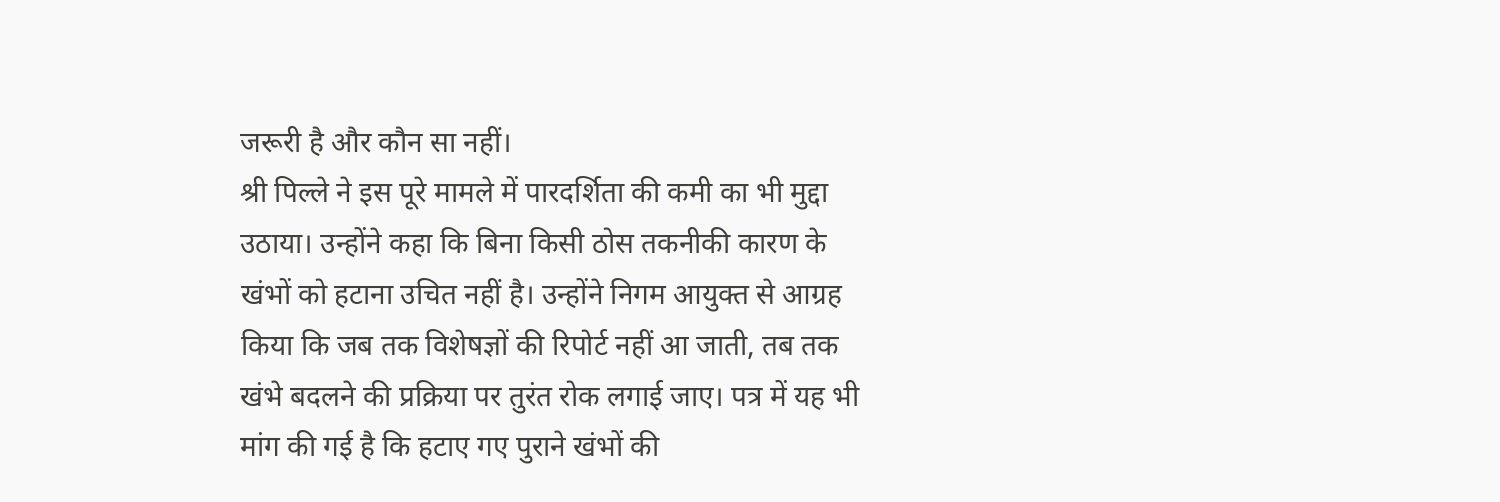जरूरी है और कौन सा नहीं।
श्री पिल्ले ने इस पूरे मामले में पारदर्शिता की कमी का भी मुद्दा उठाया। उन्होंने कहा कि बिना किसी ठोस तकनीकी कारण के खंभों को हटाना उचित नहीं है। उन्होंने निगम आयुक्त से आग्रह किया कि जब तक विशेषज्ञों की रिपोर्ट नहीं आ जाती, तब तक खंभे बदलने की प्रक्रिया पर तुरंत रोक लगाई जाए। पत्र में यह भी मांग की गई है कि हटाए गए पुराने खंभों की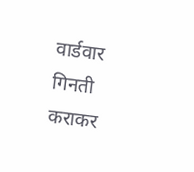वार्डवार गिनती कराकर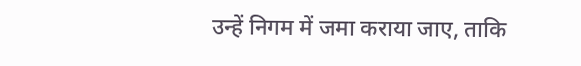उन्हें निगम में जमा कराया जाए, ताकि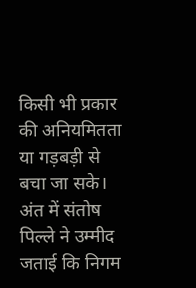किसी भी प्रकार की अनियमितता या गड़बड़ी से बचा जा सके। अंत में संतोष पिल्ले ने उम्मीद जताई कि निगम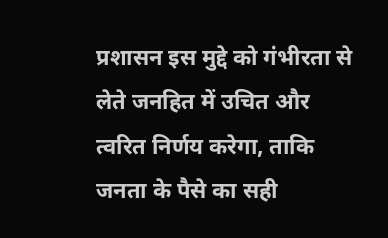प्रशासन इस मुद्दे को गंभीरता से लेते जनहित में उचित और त्वरित निर्णय करेगा, ताकि जनता के पैसे का सही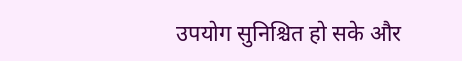उपयोग सुनिश्चित हो सके और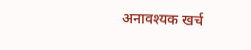अनावश्यक खर्च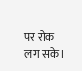पर रोक लग सके।